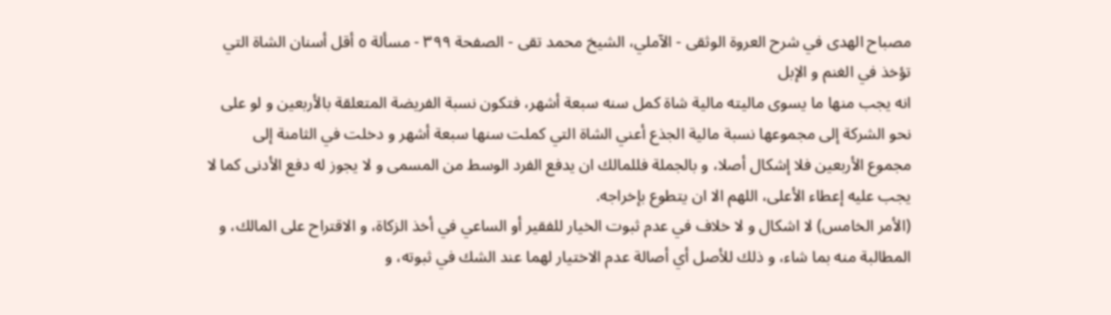مصباح الهدى في شرح العروة الوثقى - الآملي، الشيخ محمد تقى - الصفحة ٣٩٩ - مسألة ٥ أقل أسنان الشاة التي تؤخذ في الغنم و الإبل
انه يجب منها ما يسوى ماليته مالية شاة كمل سنه سبعة أشهر، فتكون نسبة الفريضة المتعلقة بالأربعين و لو على نحو الشركة إلى مجموعها نسبة مالية الجذع أعني الشاة التي كملت سنها سبعة أشهر و دخلت في الثامنة إلى مجموع الأربعين فلا إشكال أصلا، و بالجملة فللمالك ان يدفع الفرد الوسط من المسمى و لا يجوز له دفع الأدنى كما لا يجب عليه إعطاء الأعلى، اللهم الا ان يتطوع بإخراجه.
(الأمر الخامس) لا اشكال و لا خلاف في عدم ثبوت الخيار للفقير أو الساعي في أخذ الزكاة، و الاقتراح على المالك، و المطالبة منه بما شاء، و ذلك للأصل أي أصالة عدم الاختيار لهما عند الشك في ثبوته، و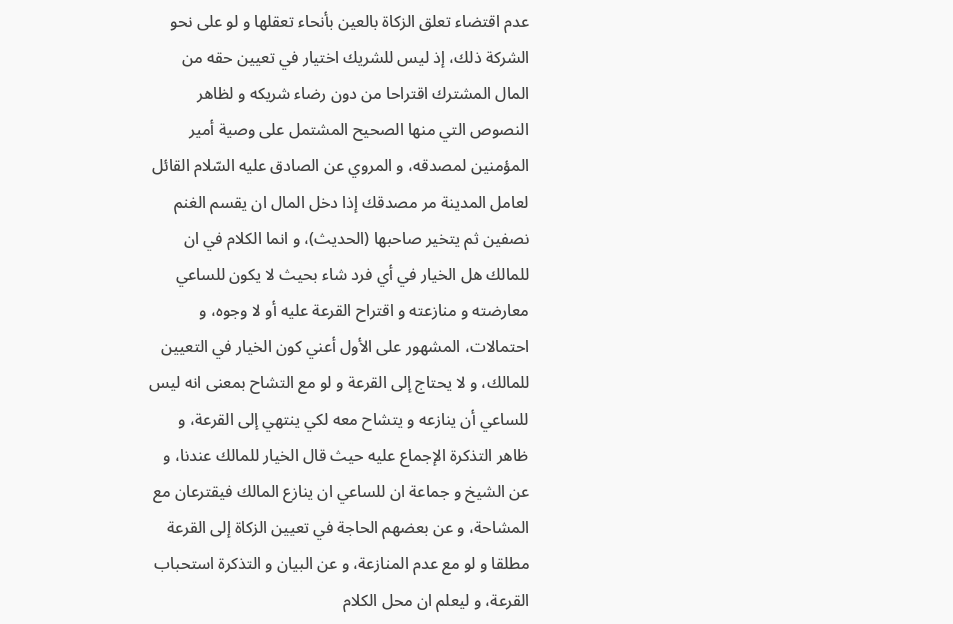عدم اقتضاء تعلق الزكاة بالعين بأنحاء تعقلها و لو على نحو الشركة ذلك، إذ ليس للشريك اختيار في تعيين حقه من المال المشترك اقتراحا من دون رضاء شريكه و لظاهر النصوص التي منها الصحيح المشتمل على وصية أمير المؤمنين لمصدقه، و المروي عن الصادق عليه السّلام القائل لعامل المدينة مر مصدقك إذا دخل المال ان يقسم الغنم نصفين ثم يتخير صاحبها (الحديث)، و انما الكلام في ان للمالك هل الخيار في أي فرد شاء بحيث لا يكون للساعي معارضته و منازعته و اقتراح القرعة عليه أو لا وجوه، و احتمالات، المشهور على الأول أعني كون الخيار في التعيين للمالك، و لا يحتاج إلى القرعة و لو مع التشاح بمعنى انه ليس للساعي أن ينازعه و يتشاح معه لكي ينتهي إلى القرعة، و ظاهر التذكرة الإجماع عليه حيث قال الخيار للمالك عندنا، و عن الشيخ و جماعة ان للساعي ان ينازع المالك فيقترعان مع المشاحة، و عن بعضهم الحاجة في تعيين الزكاة إلى القرعة مطلقا و لو مع عدم المنازعة، و عن البيان و التذكرة استحباب القرعة، و ليعلم ان محل الكلام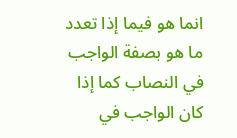انما هو فيما إذا تعدد ما هو بصفة الواجب في النصاب كما إذا كان الواجب في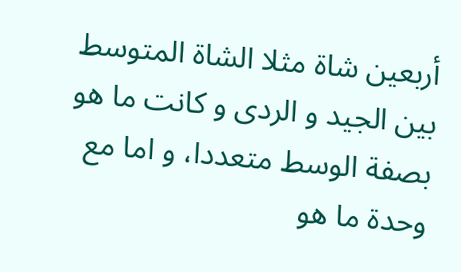أربعين شاة مثلا الشاة المتوسط بين الجيد و الردى و كانت ما هو بصفة الوسط متعددا، و اما مع وحدة ما هو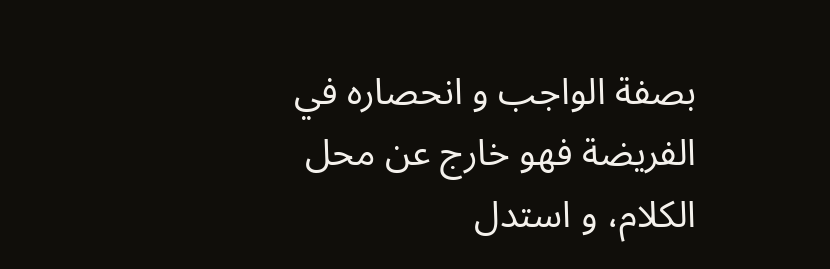بصفة الواجب و انحصاره في الفريضة فهو خارج عن محل الكلام، و استدل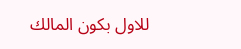للاول بكون المالك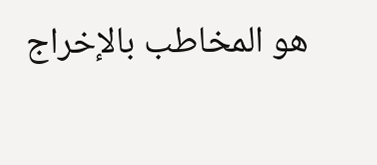هو المخاطب بالإخراج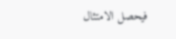فيحصل الامتثال